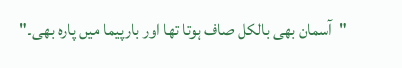"آسمان بھی بالکل صاف ہوتا تھا اور بارپیما میں پارہ بھی۔"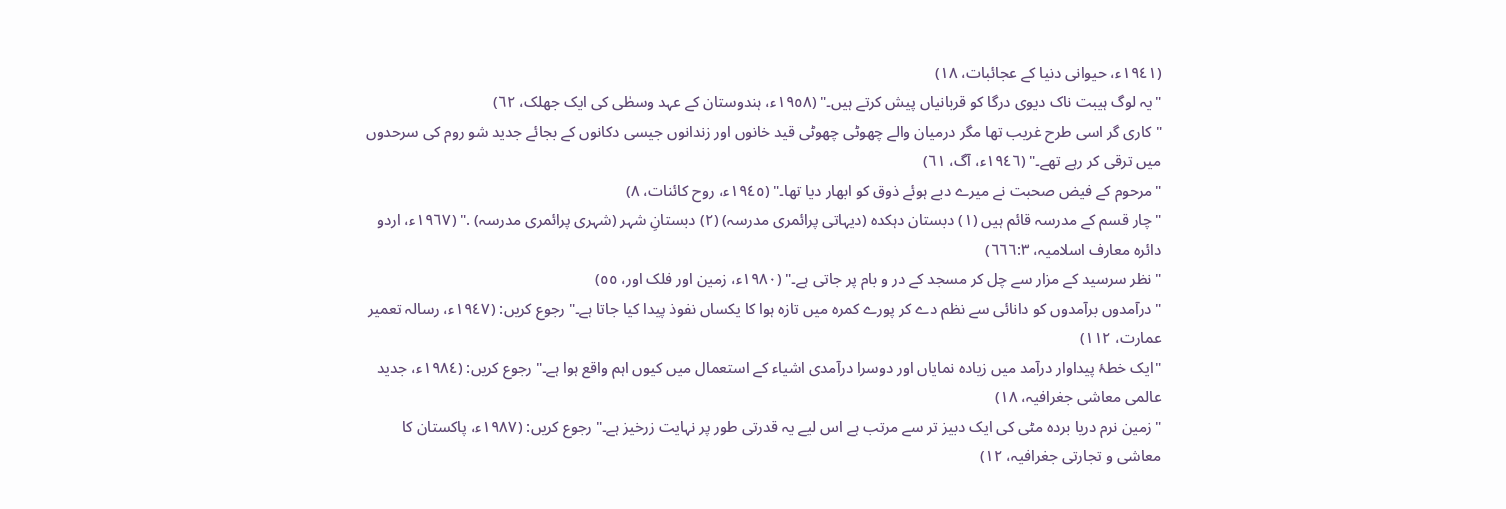(١٩٤١ء، حیوانی دنیا کے عجائبات، ١٨)
"یہ لوگ ہیبت ناک دیوی درگا کو قربانیاں پیش کرتے ہیں۔" (١٩٥٨ء، ہندوستان کے عہد وسطٰی کی ایک جھلک، ٦٢)
"کاری گر اسی طرح غریب تھا مگر درمیان والے چھوٹی چھوٹی قید خانوں اور زندانوں جیسی دکانوں کے بجائے جدید شو روم کی سرحدوں میں ترقی کر رہے تھے۔" (١٩٤٦ء، آگ، ٦١)
"مرحوم کے فیض صحبت نے میرے دبے ہوئے ذوق کو ابھار دیا تھا۔" (١٩٤٥ء، روح کائنات، ٨)
"چار قسم کے مدرسہ قائم ہیں (١) دبستان دہکدہ (دیہاتی پرائمری مدرسہ) (٢) دبستانِ شہر (شہری پرائمری مدرسہ) ." (١٩٦٧ء، اردو دائرہ معارف اسلامیہ، ٦٦٦:٣)
"نظر سرسید کے مزار سے چل کر مسجد کے در و بام پر جاتی ہے۔" (١٩٨٠ء، زمین اور فلک اور، ٥٥)
"درآمدوں برآمدوں کو دانائی سے نظم دے کر پورے کمرہ میں تازہ ہوا کا یکساں نفوذ پیدا کیا جاتا ہے۔" رجوع کریں: (١٩٤٧ء، رسالہ تعمیر عمارت، ١١٢)
"ایک خطۂ پیداوار درآمد میں زیادہ نمایاں اور دوسرا درآمدی اشیاء کے استعمال میں کیوں اہم واقع ہوا ہے۔" رجوع کریں: (١٩٨٤ء، جدید عالمی معاشی جغرافیہ، ١٨)
"زمین نرم دریا بردہ مٹی کی ایک دبیز تر سے مرتب ہے اس لیے یہ قدرتی طور پر نہایت زرخیز ہے۔" رجوع کریں: (١٩٨٧ء، پاکستان کا معاشی و تجارتی جغرافیہ، ١٢)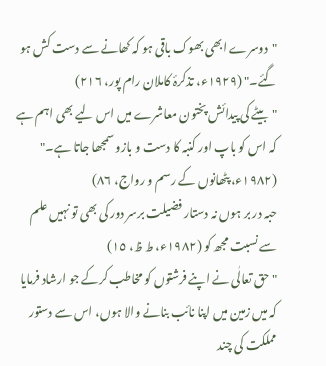"دوسرے ابھی بھوک باقی ہو کہ کھانے سے دست کش ہو گئے۔" (١٩٢٩ء، تذکرۂ کاملان رام پور، ٢١٦)
"بیٹے کی پیدائش پختون معاشرے میں اس لیے بھی اہم ہے کہ اس کو باپ اور کنبہ کا دست و بازو سمجھا جاتا ہے۔" (١٩٨٢ء، پٹھانوں کے رسم و رواج، ٨٦)
حبہ در بر ہوں نہ دستار فضیلت برسر دور کی بھی تو نہیں علم سے نسبت مجھ کو (١٩٨٢ء، ط ظ، ١٥)
"حق تعالٰی نے اپنے فرشتوں کو مخاطب کرکے جو ارشاد فرمایا کہ میں زمین میں اپنا نائب بنانے والا ہوں، اس سے دستور مملکت کی چند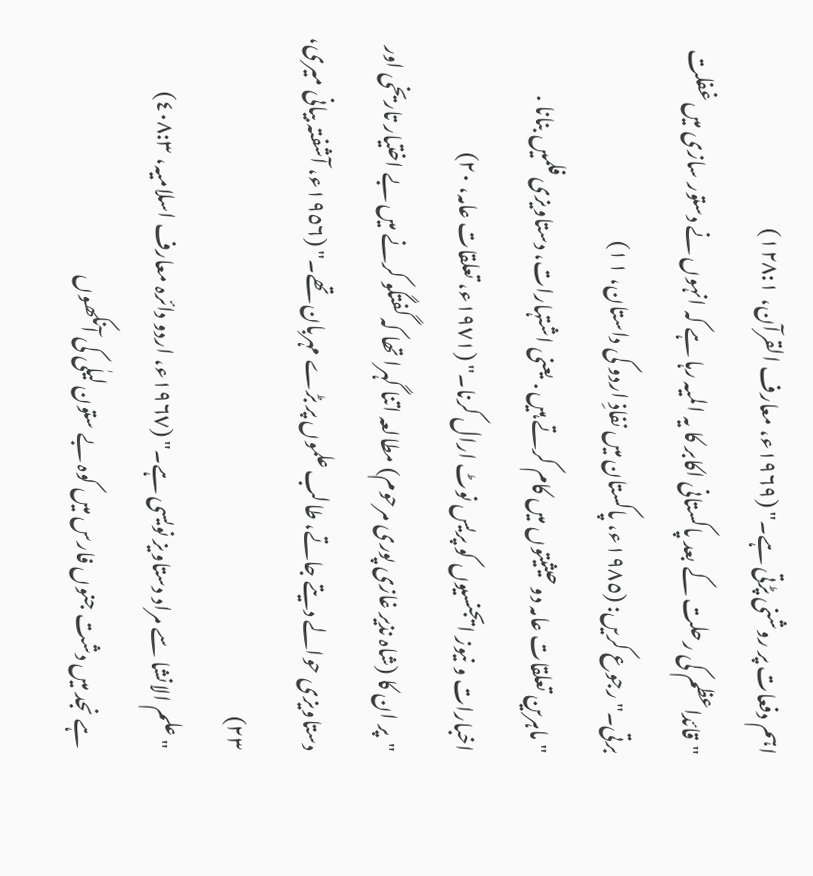اہم دفعات پر روشنی پڑتی ہے۔" (١٩٦٩ء، معارف القرآن، ١٢٨:١)
"قائداعظم کی رحلت کے بعد پاکستانی اکابر کا یہ المیہ رہا ہے کہ انہوں نے دستور سازی میں غفلت برتی۔" رجوع کریں: (١٩٨٥ء، پاکستان میں نفاذِ اردو کی داستان، ١١)
"ماہرین تعلقات عامہ دو حیثیتوں میں کام کرتے ہیں . یعنی اشتہارات، دستاویزی فلمیں بنانا . اخبارات و نیوز ایجنسیوں کو پریس نوٹ ارال کرنا۔" (١٩٧١ء، تعلقات عامہ، ٢٠)
"پر ان کا (شاہ نذیر غازی پوری مرحوم) مطالعہ اتنا گہرا تھا کہ گفتگو کرنے میں بے اختیار تاریخی اور دستاویزی حوالے دیتے جاتے، طالب علموں پر بڑے مہربان تھے۔" (١٩٥٦ء، آشفتہ بیانی میری، ٢٣)
"علم الانشا سے مراد دستاویز نویسی ہے۔" (١٩٦٧ء، اردو دائرہ معارف اسلامیہ، ٤٠٨:٣)
ہے نجد میں دشت جنوں فارس میں کوہ بے ستون لیلٰی کی آنکھوں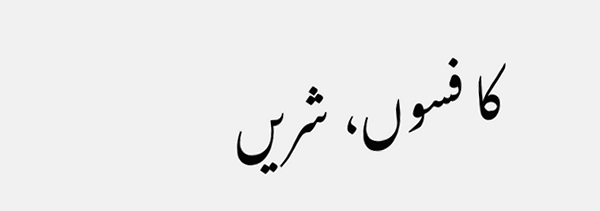کا فسوں، شریں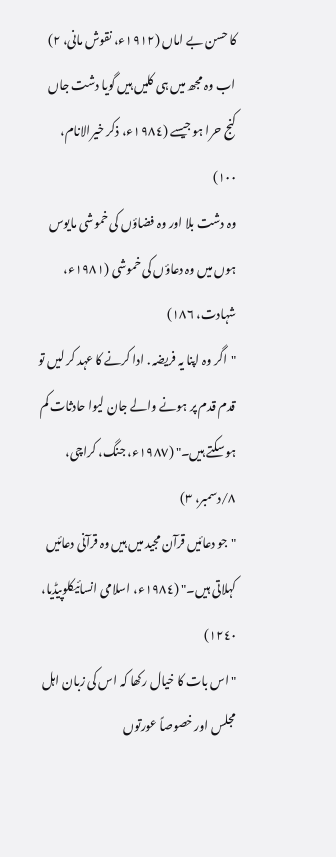کا حسن بے اماں (١٩١٢ء، نقوش مانی، ٢)
اب وہ مجھ میں ہی کلیں ہیں گویا دشت جاں کنج حرا ہو جیسے (١٩٨٤ء، ذکر خیرالانام، ١٠٠)
وہ دشت بلا اور وہ فضاؤں کی خموشی مایوس ہوں میں وہ دعاؤں کی خموشی (١٩٨١ء، شہادت، ١٨٦)
"اگر وہ اپنا یہ فریضہ . ادا کرنے کا عہد کر لیں تو قدم قدم پر ہونے والے جان لیوا حادثات کم ہو سکتے ہیں۔" (١٩٨٧ء، جنگ، کراچی، ٨/دسمبر، ٣)
"جو دعائیں قرآن مجید میں ہیں وہ قرآنی دعائیں کہلاتی ہیں۔" (١٩٨٤ء، اسلامی انسائیکلوپیڈیا، ١٢٤٠)
"اس بات کا خیال رکھا کہ اس کی زبان اہل مجلس اور خصوصاً عورتوں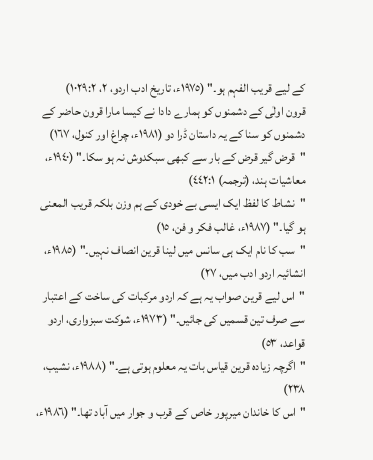کے لیے قریب الفہم ہو۔" (١٩٧٥ء، تاریخ ادب اردو، ٢، ١٠٢٩:٢)
قرون اولٰی کے دشمنوں کو ہمارے دادا نے کیسا مارا قرون حاضر کے دشمنوں کو سنا کے یہ داستان ڈرا دو (١٩٨١ء، چراغ اور کنول، ١٦٧)
"قرض گیر قرض کے بار سے کبھی سبکدوش نہ ہو سکا۔" (١٩٤٠ء، معاشیات ہند، (ترجمہ) ٤٤٢:١)
"نشاط کا لفظ ایک ایسی بے خودی کے ہم وزن بلکہ قریب المعنی ہو گیا۔" (١٩٨٧ء، غالب فکر و فن، ١٥)
"سب کا نام ایک ہی سانس میں لینا قرین انصاف نہیں۔" (١٩٨٥ء، انشائیہ اردو ادب میں، ٢٧)
"اس لیے قرین صواب یہ ہے کہ اردو مرکبات کی ساخت کے اعتبار سے صرف تین قسمیں کی جائیں۔" (١٩٧٣ء، شوکت سبزواری، اردو قواعد، ٥٣)
"اگرچہ زیادہ قرین قیاس بات یہ معلوم ہوتی ہے۔" (١٩٨٨ء، نشیب، ٢٣٨)
"اس کا خاندان میرپور خاص کے قرب و جوار میں آباد تھا۔" (١٩٨٦ء،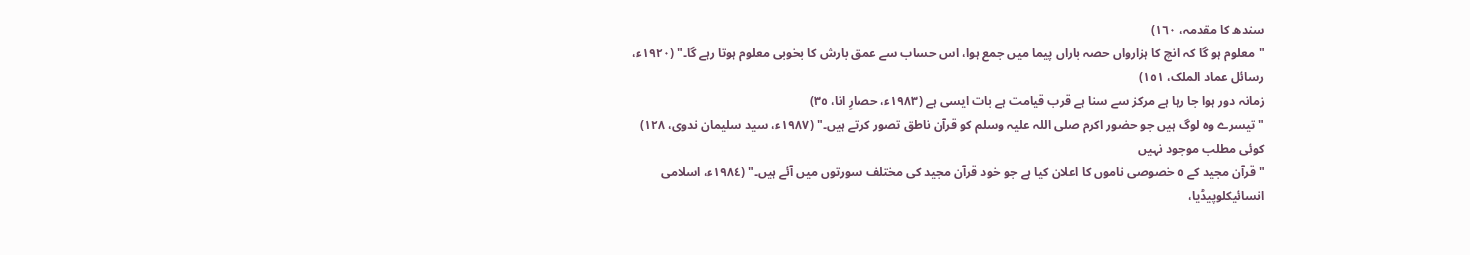سندھ کا مقدمہ، ١٦٠)
"معلوم ہو گا کہ انچ کا ہزارواں حصہ باراں پیما میں جمع ہوا، اس حساب سے عمق بارش کا بخوبی معلوم ہوتا رہے گا۔" (١٩٢٠ء، رسائل عماد الملک، ١٥١)
زمانہ دور ہوا جا رہا ہے مرکز سے سنا ہے قرب قیامت ہے بات ایسی ہے (١٩٨٣ء، حصارِ انا، ٣٥)
"تیسرے وہ لوگ ہیں جو حضور اکرم صلی اللہ علیہ وسلم کو قرآن ناطق تصور کرتے ہیں۔" (١٩٨٧ء، سید سلیمان ندوی، ١٢٨)
کوئی مطلب موجود نہیں
"قرآن مجید کے ٥ خصوصی ناموں کا اعلان کیا ہے جو خود قرآن مجید کی مختلف سورتوں میں آئے ہیں۔" (١٩٨٤ء، اسلامی انسائیکلوپیڈیا،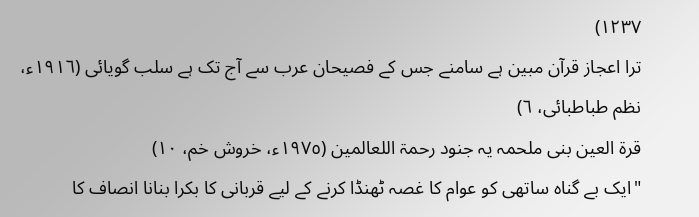١٢٣٧)
ترا اعجاز قرآن مبین ہے سامنے جس کے فصیحان عرب سے آج تک ہے سلب گویائی (١٩١٦ء، نظم طباطبائی، ٦)
قرۃ العین بنی ملحمہ یہ جنود رحمۃ اللعالمین (١٩٧٥ء، خروش خم، ١٠)
"ایک بے گناہ ساتھی کو عوام کا غصہ ٹھنڈا کرنے کے لیے قربانی کا بکرا بنانا انصاف کا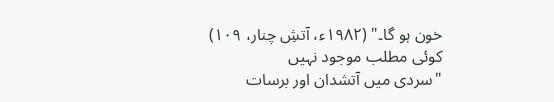خون ہو گا۔" (١٩٨٢ء، آتشِ چنار، ١٠٩)
کوئی مطلب موجود نہیں
"سردی میں آتشدان اور برسات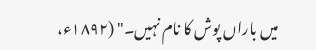میں باراں پوش کا نام نہیں۔" (١٨٩٢ء،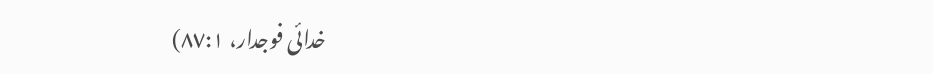خدائی فوجدار، ٨٧:١)